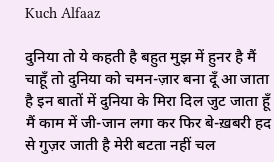Kuch Alfaaz

दुनिया तो ये कहती है बहुत मुझ में हुनर है मैं चाहूँ तो दुनिया को चमन-ज़ार बना दूँ आ जाता है इन बातों में दुनिया के मिरा दिल जुट जाता हूँ मैं काम में जी-जान लगा कर फिर बे-ख़बरी हद से गुज़र जाती है मेरी बटता नहीं चल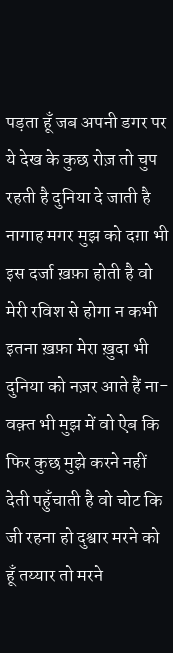पड़ता हूँ जब अपनी डगर पर ये देख के कुछ रोज़ तो चुप रहती है दुनिया दे जाती है नागाह मगर मुझ को दग़ा भी इस दर्जा ख़फ़ा होती है वो मेरी रविश से होगा न कभी इतना ख़फ़ा मेरा ख़ुदा भी दुनिया को नज़र आते हैं ना-वक़्त भी मुझ में वो ऐब कि फिर कुछ मुझे करने नहीं देती पहुँचाती है वो चोट कि जी रहना हो दुश्वार मरने को हूँ तय्यार तो मरने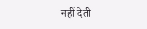नहीं देती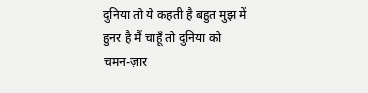दुनिया तो ये कहती है बहुत मुझ में हुनर है मैं चाहूँ तो दुनिया को चमन-ज़ार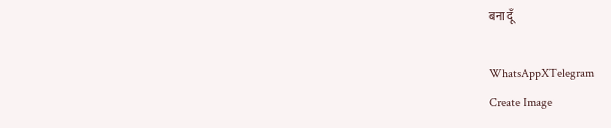बना दूँ

WhatsAppXTelegram
Create Image